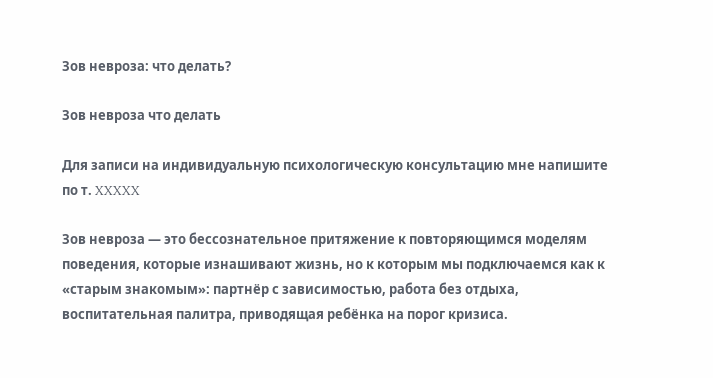Зов невроза: что делать?

Зов невроза что делать

Для записи на индивидуальную психологическую консультацию мне напишите по т. XXXXX

Зов невроза — это бессознательное притяжение к повторяющимся моделям поведения, которые изнашивают жизнь, но к которым мы подключаемся как к «старым знакомым»: партнёр с зависимостью, работа без отдыха, воспитательная палитра, приводящая ребёнка на порог кризиса.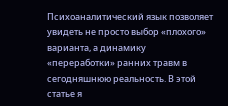Психоаналитический язык позволяет увидеть не просто выбор «плохого» варианта, а динамику «переработки» ранних травм в сегодняшнюю реальность. В этой статье я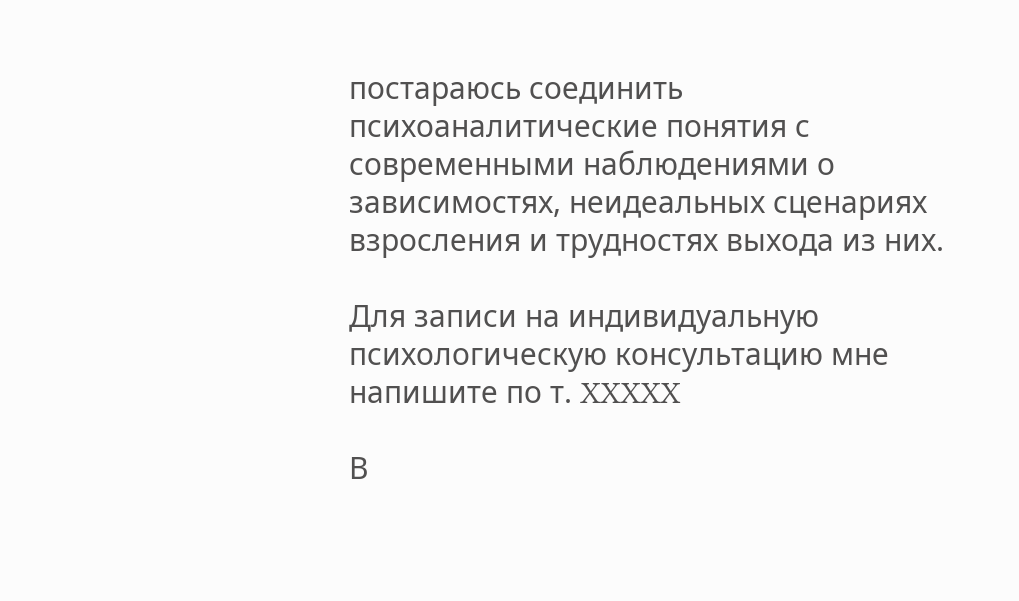постараюсь соединить психоаналитические понятия с современными наблюдениями о зависимостях, неидеальных сценариях взросления и трудностях выхода из них.

Для записи на индивидуальную психологическую консультацию мне напишите по т. XXXXX

В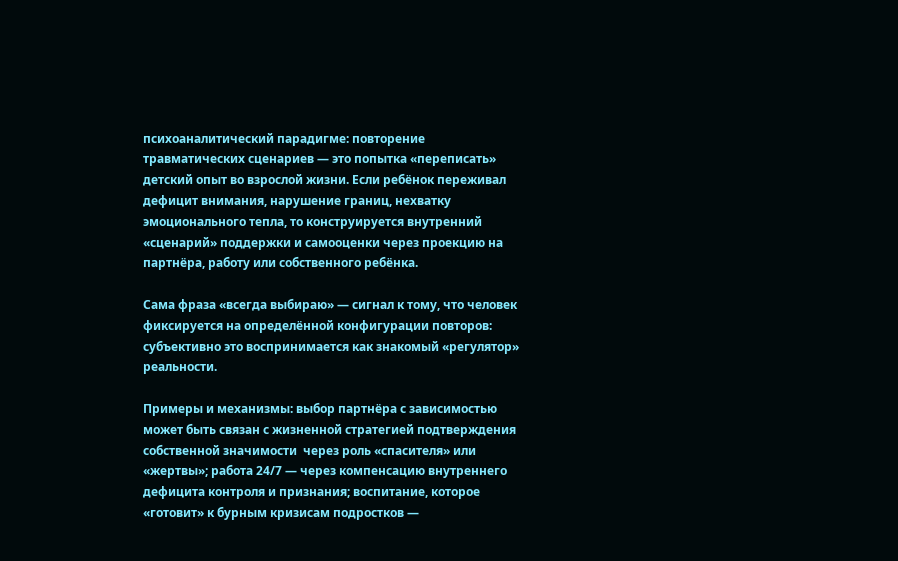психоаналитический парадигме: повторение травматических сценариев — это попытка «переписать» детский опыт во взрослой жизни. Если ребёнок переживал дефицит внимания, нарушение границ, нехватку эмоционального тепла, то конструируется внутренний «сценарий» поддержки и самооценки через проекцию на партнёра, работу или собственного ребёнка.

Сама фраза «всегда выбираю» — сигнал к тому, что человек фиксируется на определённой конфигурации повторов: субъективно это воспринимается как знакомый «регулятор» реальности.

Примеры и механизмы: выбор партнёра с зависимостью может быть связан с жизненной стратегией подтверждения собственной значимости  через роль «спасителя» или «жертвы»; работа 24/7 — через компенсацию внутреннего дефицита контроля и признания; воспитание, которое «готовит» к бурным кризисам подростков —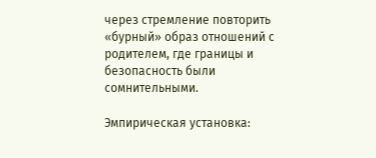через стремление повторить «бурный» образ отношений с родителем, где границы и безопасность были сомнительными.

Эмпирическая установка: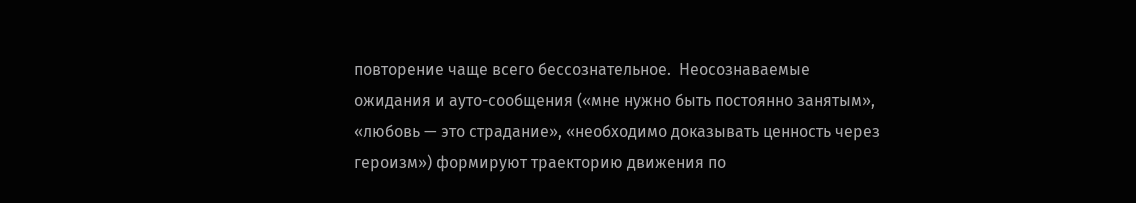повторение чаще всего бессознательное.  Неосознаваемые ожидания и ауто-сообщения («мне нужно быть постоянно занятым», «любовь — это страдание», «необходимо доказывать ценность через героизм») формируют траекторию движения по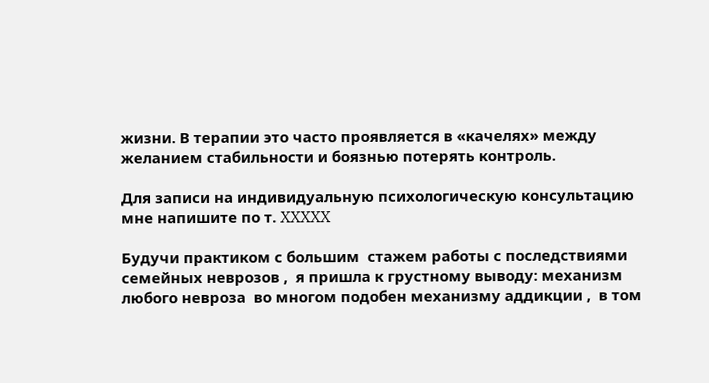жизни. В терапии это часто проявляется в «качелях» между желанием стабильности и боязнью потерять контроль.

Для записи на индивидуальную психологическую консультацию мне напишите по т. XXXXX

Будучи практиком с большим  стажем работы с последствиями семейных неврозов ,  я пришла к грустному выводу: механизм любого невроза  во многом подобен механизму аддикции ,  в том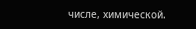числе, химической.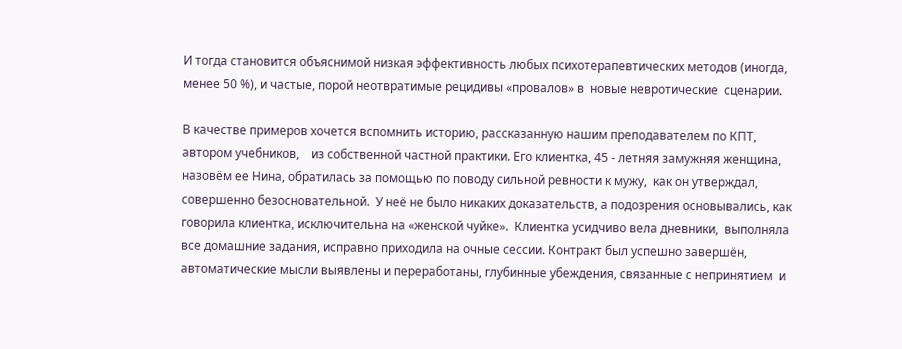И тогда становится объяснимой низкая эффективность любых психотерапевтических методов (иногда, менее 50 %), и частые, порой неотвратимые рецидивы «провалов» в  новые невротические  сценарии.

В качестве примеров хочется вспомнить историю, рассказанную нашим преподавателем по КПТ, автором учебников,    из собственной частной практики. Его клиентка, 45 - летняя замужняя женщина,  назовём ее Нина, обратилась за помощью по поводу сильной ревности к мужу,  как он утверждал, совершенно безосновательной.  У неё не было никаких доказательств, а подозрения основывались, как говорила клиентка, исключительна на «женской чуйке».  Клиентка усидчиво вела дневники,  выполняла все домашние задания, исправно приходила на очные сессии. Контракт был успешно завершён, автоматические мысли выявлены и переработаны, глубинные убеждения, связанные с непринятием  и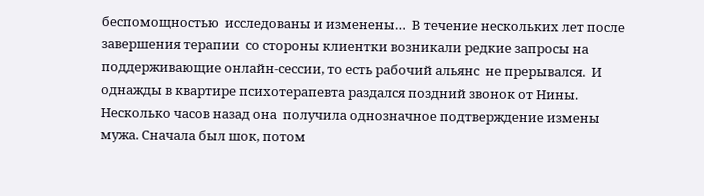беспомощностью  исследованы и изменены…  В течение нескольких лет после завершения терапии  со стороны клиентки возникали редкие запросы на поддерживающие онлайн-сессии, то есть рабочий альянс  не прерывался.  И однажды в квартире психотерапевта раздался поздний звонок от Нины.  Несколько часов назад она  получила однозначное подтверждение измены мужа. Сначала был шок, потом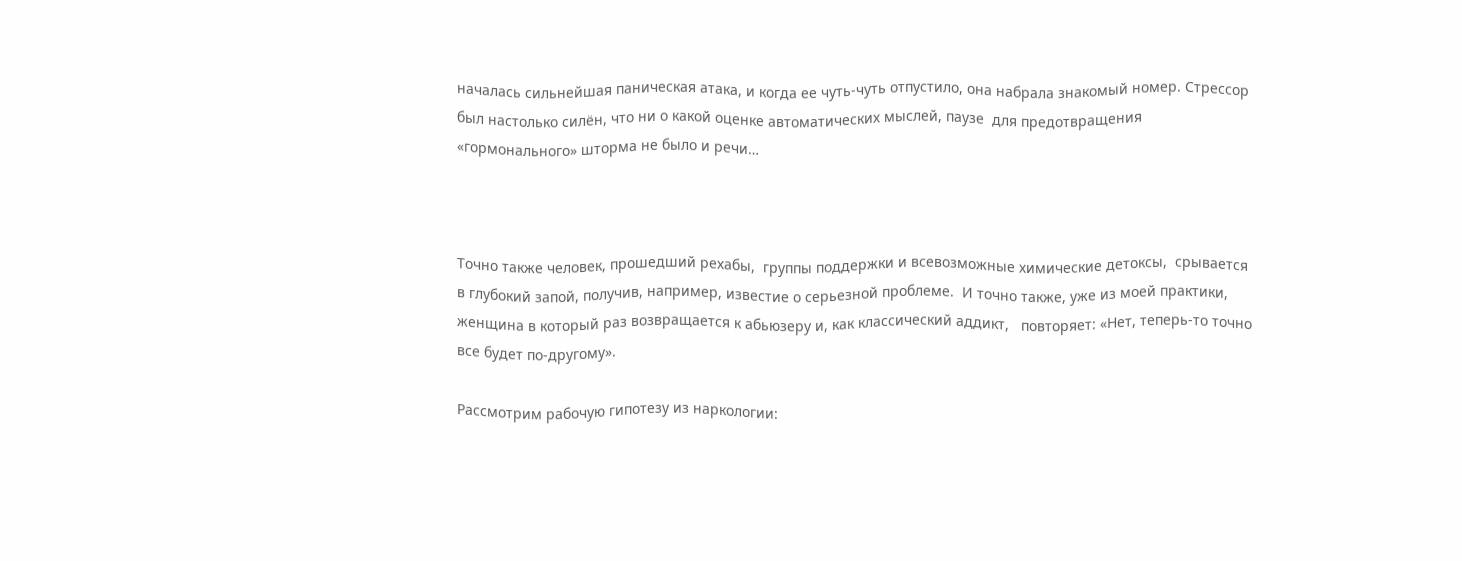началась сильнейшая паническая атака, и когда ее чуть-чуть отпустило, она набрала знакомый номер. Стрессор был настолько силён, что ни о какой оценке автоматических мыслей, паузе  для предотвращения «гормонального» шторма не было и речи…



Точно также человек, прошедший рехабы,  группы поддержки и всевозможные химические детоксы,  срывается в глубокий запой, получив, например, известие о серьезной проблеме.  И точно также, уже из моей практики, женщина в который раз возвращается к абьюзеру и, как классический аддикт,   повторяет: «Нет, теперь-то точно все будет по-другому».

Рассмотрим рабочую гипотезу из наркологии: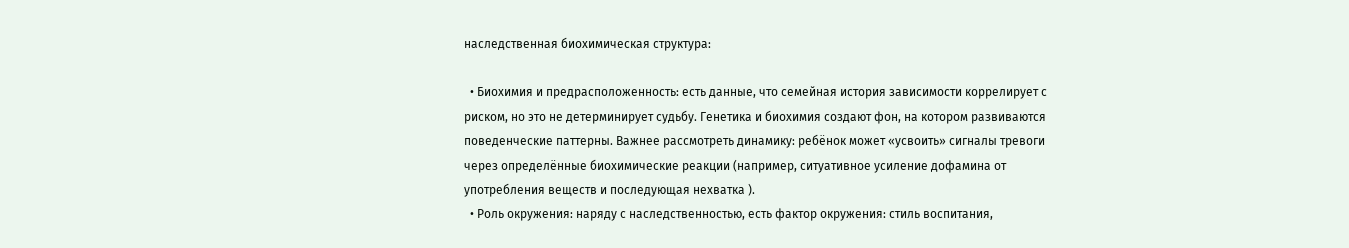наследственная биохимическая структура:

  • Биохимия и предрасположенность: есть данные, что семейная история зависимости коррелирует с риском, но это не детерминирует судьбу. Генетика и биохимия создают фон, на котором развиваются поведенческие паттерны. Важнее рассмотреть динамику: ребёнок может «усвоить» сигналы тревоги через определённые биохимические реакции (например, ситуативное усиление дофамина от употребления веществ и последующая нехватка ).
  • Роль окружения: наряду с наследственностью, есть фактор окружения: стиль воспитания,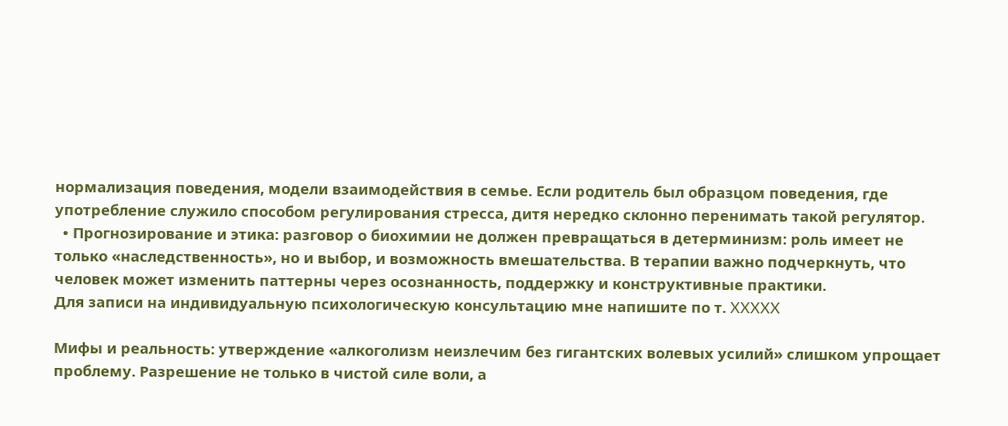нормализация поведения, модели взаимодействия в семье. Если родитель был образцом поведения, где употребление служило способом регулирования стресса, дитя нередко склонно перенимать такой регулятор.
  • Прогнозирование и этика: разговор о биохимии не должен превращаться в детерминизм: роль имеет не только «наследственность», но и выбор, и возможность вмешательства. В терапии важно подчеркнуть, что человек может изменить паттерны через осознанность, поддержку и конструктивные практики.
Для записи на индивидуальную психологическую консультацию мне напишите по т. XXXXX

Мифы и реальность: утверждение «алкоголизм неизлечим без гигантских волевых усилий» слишком упрощает проблему. Разрешение не только в чистой силе воли, а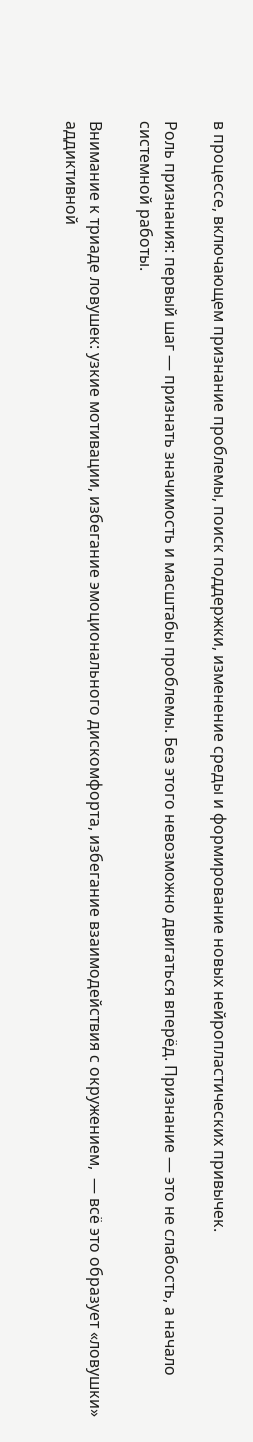в процессе, включающем признание проблемы, поиск поддержки, изменение среды и формирование новых нейропластических привычек.

Роль признания: первый шаг — признать значимость и масштабы проблемы. Без этого невозможно двигаться вперёд. Признание — это не слабость, а начало системной работы.

Внимание к триаде ловушек: узкие мотивации, избегание эмоционального дискомфорта, избегание взаимодействия с окружением,  — всё это образует «ловушки» аддиктивной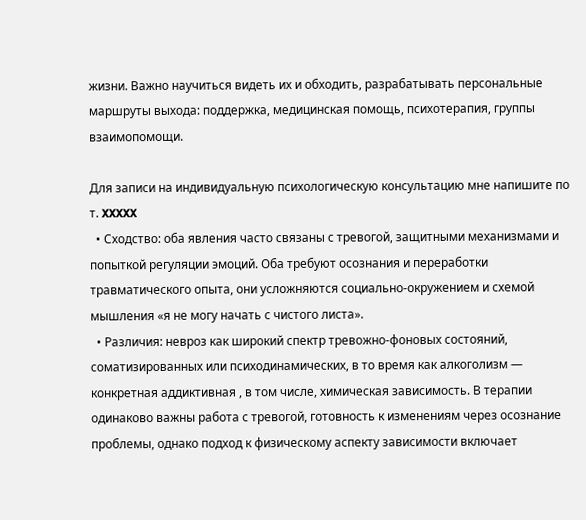жизни. Важно научиться видеть их и обходить, разрабатывать персональные маршруты выхода: поддержка, медицинская помощь, психотерапия, группы взаимопомощи.

Для записи на индивидуальную психологическую консультацию мне напишите по т. XXXXX
  • Сходство: оба явления часто связаны с тревогой, защитными механизмами и попыткой регуляции эмоций. Оба требуют осознания и переработки травматического опыта, они усложняются социально-окружением и схемой мышления «я не могу начать с чистого листа».
  • Различия: невроз как широкий спектр тревожно-фоновых состояний, соматизированных или психодинамических, в то время как алкоголизм — конкретная аддиктивная , в том числе, химическая зависимость. В терапии одинаково важны работа с тревогой, готовность к изменениям через осознание проблемы, однако подход к физическому аспекту зависимости включает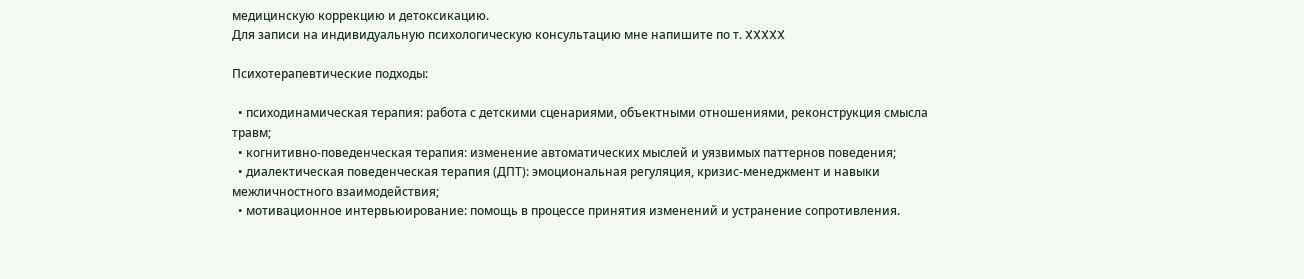медицинскую коррекцию и детоксикацию.
Для записи на индивидуальную психологическую консультацию мне напишите по т. XXXXX

Психотерапевтические подходы:

  • психодинамическая терапия: работа с детскими сценариями, объектными отношениями, реконструкция смысла травм;
  • когнитивно-поведенческая терапия: изменение автоматических мыслей и уязвимых паттернов поведения;
  • диалектическая поведенческая терапия (ДПТ): эмоциональная регуляция, кризис-менеджмент и навыки межличностного взаимодействия;
  • мотивационное интервьюирование: помощь в процессе принятия изменений и устранение сопротивления.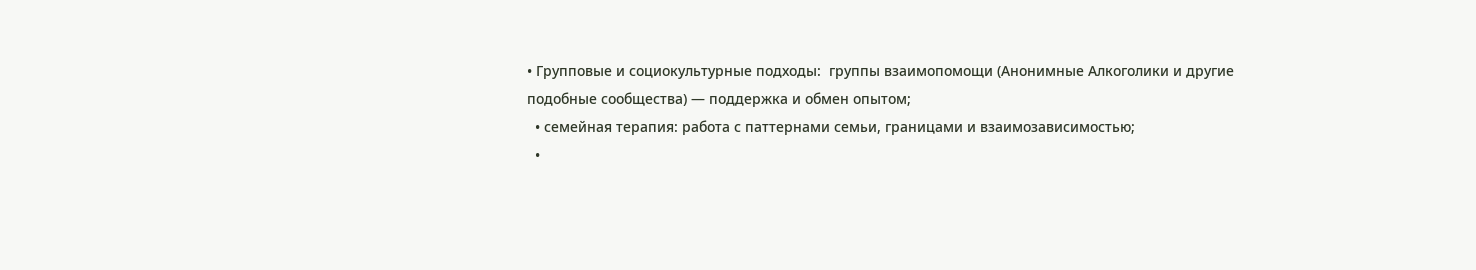• Групповые и социокультурные подходы:  группы взаимопомощи (Анонимные Алкоголики и другие подобные сообщества) — поддержка и обмен опытом;
  • семейная терапия: работа с паттернами семьи, границами и взаимозависимостью;
  •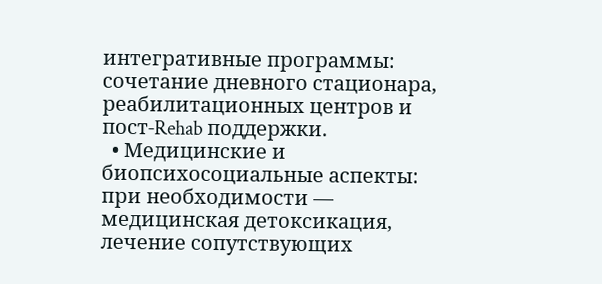интегративные программы: сочетание дневного стационара, реабилитационных центров и пост-Rehab поддержки.
  • Медицинские и биопсихосоциальные аспекты:  при необходимости — медицинская детоксикация, лечение сопутствующих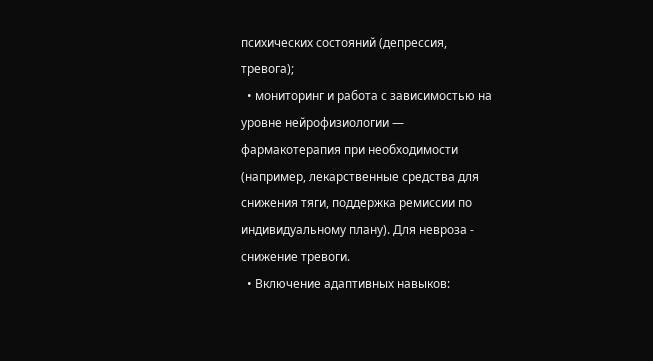психических состояний (депрессия, тревога);
  • мониторинг и работа с зависимостью на уровне нейрофизиологии — фармакотерапия при необходимости (например, лекарственные средства для снижения тяги, поддержка ремиссии по индивидуальному плану). Для невроза - снижение тревоги.
  • Включение адаптивных навыков: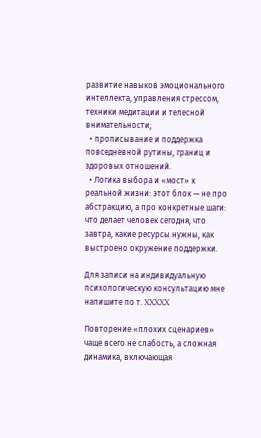развитие навыков эмоционального интеллекта, управления стрессом, техники медитации и телесной внимательности;
  • прописывание и поддержка повседневной рутины, границ и здоровых отношений.
  • Логика выбора и «мост» к реальной жизни: этот блок — не про абстракцию, а про конкретные шаги: что делает человек сегодня, что завтра, какие ресурсы нужны, как выстроено окружение поддержки.

Для записи на индивидуальную психологическую консультацию мне напишите по т. XXXXX

Повторение «плохих сценариев» чаще всего не слабость, а сложная динамика, включающая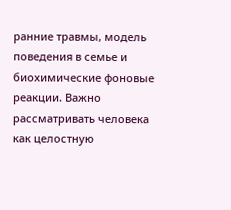ранние травмы, модель поведения в семье и биохимические фоновые реакции. Важно рассматривать человека как целостную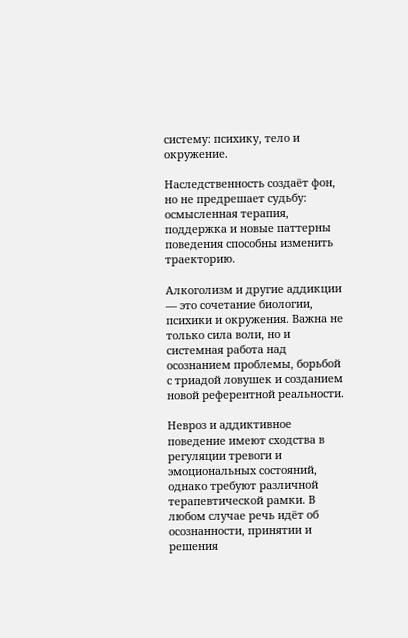систему: психику, тело и окружение.

Наследственность создаёт фон, но не предрешает судьбу: осмысленная терапия, поддержка и новые паттерны поведения способны изменить траекторию.

Алкоголизм и другие аддикции — это сочетание биологии, психики и окружения. Важна не только сила воли, но и системная работа над осознанием проблемы, борьбой с триадой ловушек и созданием новой референтной реальности.

Невроз и аддиктивное поведение имеют сходства в регуляции тревоги и эмоциональных состояний, однако требуют различной терапевтической рамки. В любом случае речь идёт об осознанности, принятии и решения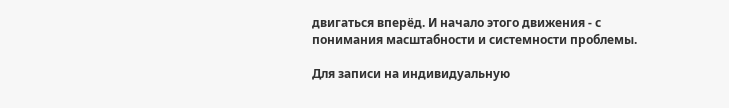двигаться вперёд. И начало этого движения - с понимания масштабности и системности проблемы.

Для записи на индивидуальную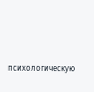психологическую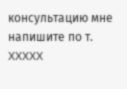консультацию мне напишите по т. XXXXX